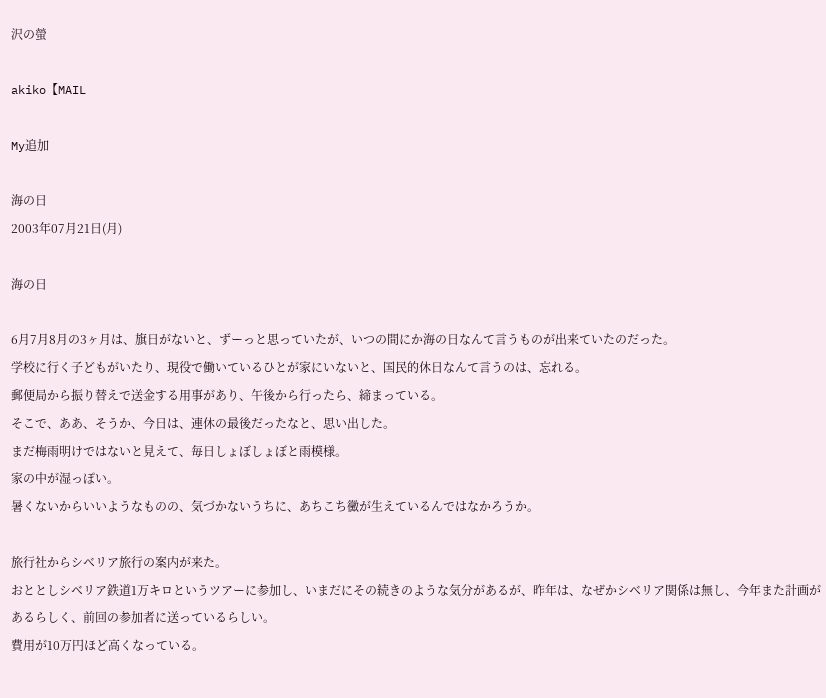沢の螢

akiko【MAIL

My追加

海の日
2003年07月21日(月)

海の日

6月7月8月の3ヶ月は、旗日がないと、ずーっと思っていたが、いつの間にか海の日なんて言うものが出来ていたのだった。
学校に行く子どもがいたり、現役で働いているひとが家にいないと、国民的休日なんて言うのは、忘れる。
郵便局から振り替えで送金する用事があり、午後から行ったら、締まっている。
そこで、ああ、そうか、今日は、連休の最後だったなと、思い出した。
まだ梅雨明けではないと見えて、毎日しょぼしょぼと雨模様。
家の中が湿っぽい。
暑くないからいいようなものの、気づかないうちに、あちこち黴が生えているんではなかろうか。

旅行社からシベリア旅行の案内が来た。
おととしシベリア鉄道1万キロというツアーに参加し、いまだにその続きのような気分があるが、昨年は、なぜかシベリア関係は無し、今年また計画があるらしく、前回の参加者に送っているらしい。
費用が10万円ほど高くなっている。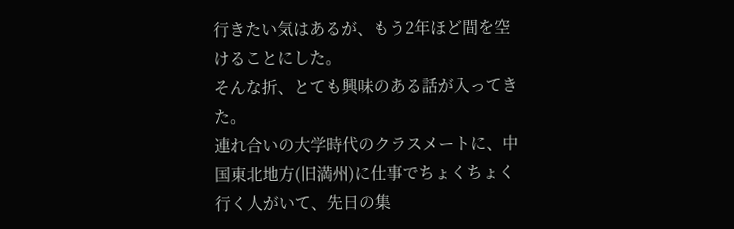行きたい気はあるが、もう2年ほど間を空けることにした。
そんな折、とても興味のある話が入ってきた。
連れ合いの大学時代のクラスメートに、中国東北地方(旧満州)に仕事でちょくちょく行く人がいて、先日の集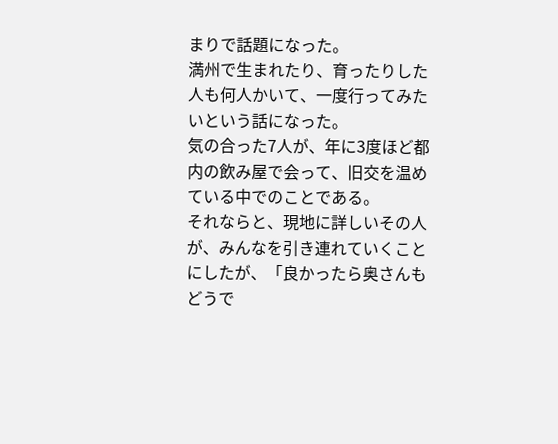まりで話題になった。
満州で生まれたり、育ったりした人も何人かいて、一度行ってみたいという話になった。
気の合った7人が、年に3度ほど都内の飲み屋で会って、旧交を温めている中でのことである。
それならと、現地に詳しいその人が、みんなを引き連れていくことにしたが、「良かったら奥さんもどうで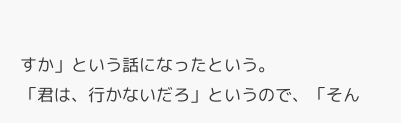すか」という話になったという。
「君は、行かないだろ」というので、「そん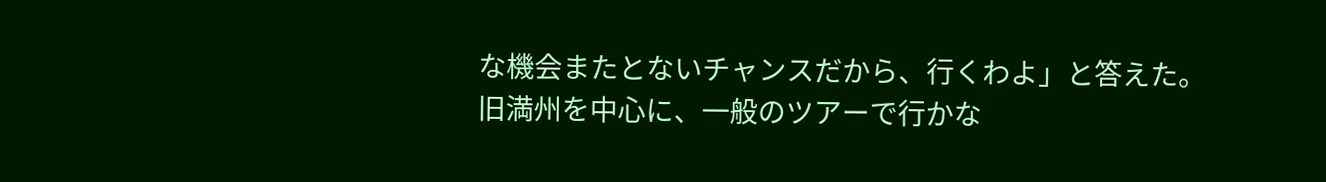な機会またとないチャンスだから、行くわよ」と答えた。
旧満州を中心に、一般のツアーで行かな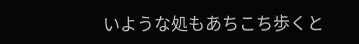いような処もあちこち歩くと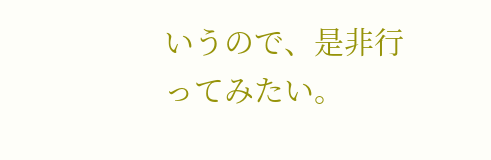いうので、是非行ってみたい。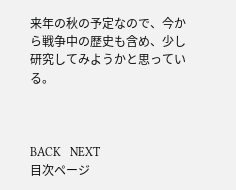来年の秋の予定なので、今から戦争中の歴史も含め、少し研究してみようかと思っている。



BACK   NEXT
目次ページ